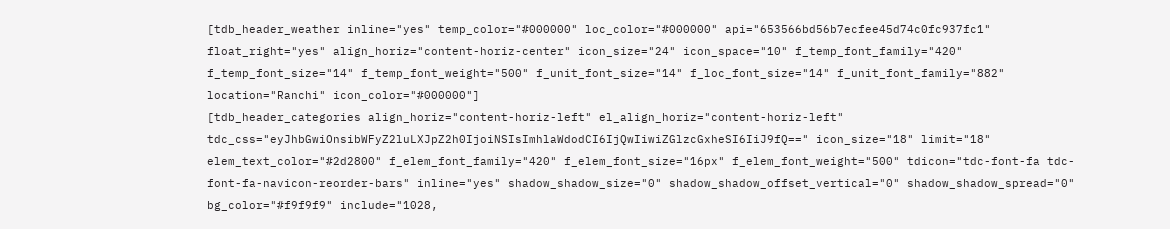[tdb_header_weather inline="yes" temp_color="#000000" loc_color="#000000" api="653566bd56b7ecfee45d74c0fc937fc1" float_right="yes" align_horiz="content-horiz-center" icon_size="24" icon_space="10" f_temp_font_family="420" f_temp_font_size="14" f_temp_font_weight="500" f_unit_font_size="14" f_loc_font_size="14" f_unit_font_family="882" location="Ranchi" icon_color="#000000"]
[tdb_header_categories align_horiz="content-horiz-left" el_align_horiz="content-horiz-left" tdc_css="eyJhbGwiOnsibWFyZ2luLXJpZ2h0IjoiNSIsImhlaWdodCI6IjQwIiwiZGlzcGxheSI6IiJ9fQ==" icon_size="18" limit="18" elem_text_color="#2d2800" f_elem_font_family="420" f_elem_font_size="16px" f_elem_font_weight="500" tdicon="tdc-font-fa tdc-font-fa-navicon-reorder-bars" inline="yes" shadow_shadow_size="0" shadow_shadow_offset_vertical="0" shadow_shadow_spread="0" bg_color="#f9f9f9" include="1028,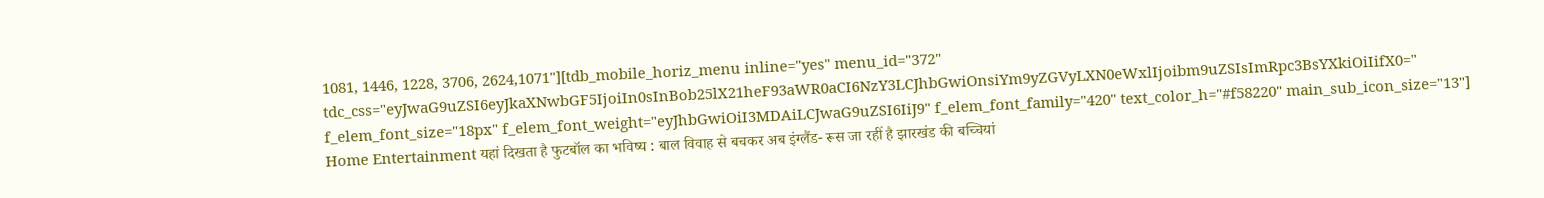1081, 1446, 1228, 3706, 2624,1071"][tdb_mobile_horiz_menu inline="yes" menu_id="372" tdc_css="eyJwaG9uZSI6eyJkaXNwbGF5IjoiIn0sInBob25lX21heF93aWR0aCI6NzY3LCJhbGwiOnsiYm9yZGVyLXN0eWxlIjoibm9uZSIsImRpc3BsYXkiOiIifX0=" f_elem_font_size="18px" f_elem_font_weight="eyJhbGwiOiI3MDAiLCJwaG9uZSI6IiJ9" f_elem_font_family="420" text_color_h="#f58220" main_sub_icon_size="13"]
Home Entertainment यहां दिखता है फुटबॉल का भविष्य : बाल विवाह से बचकर अब इंग्लैंड- रूस जा रहीं है झारखंड की बच्चियां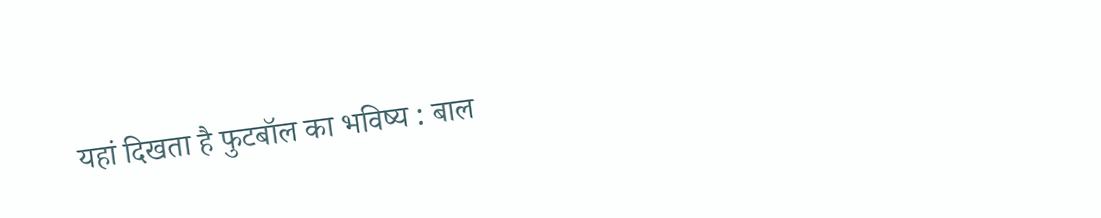यहां दिखता है फुटबॉल का भविष्य : बाल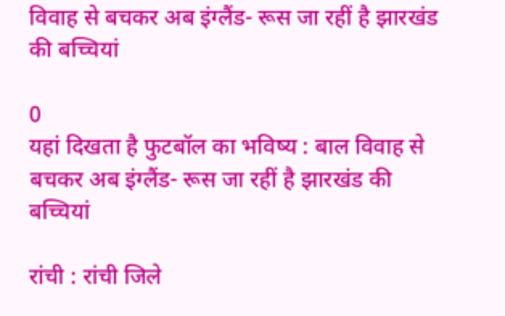विवाह से बचकर अब इंग्लैंड- रूस जा रहीं है झारखंड की बच्चियां

0
यहां दिखता है फुटबॉल का भविष्य : बाल विवाह से बचकर अब इंग्लैंड- रूस जा रहीं है झारखंड की बच्चियां

रांची : रांची जिले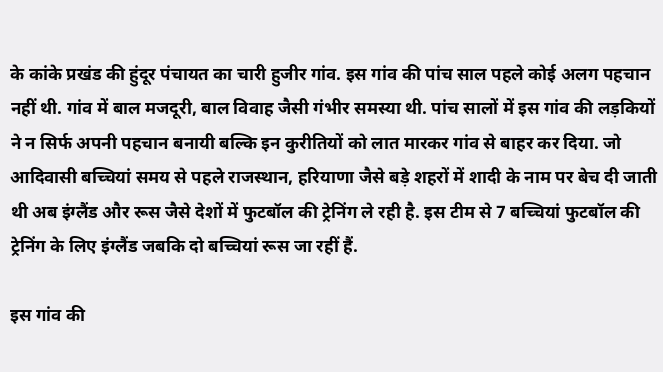के कांके प्रखंड की हुंदूर पंचायत का चारी हुजीर गांव. इस गांव की पांच साल पहले कोई अलग पहचान नहीं थी. गांव में बाल मजदूरी, बाल विवाह जैसी गंभीर समस्या थी. पांच सालों में इस गांव की लड़कियों ने न सिर्फ अपनी पहचान बनायी बल्कि इन कुरीतियों को लात मारकर गांव से बाहर कर दिया. जो आदिवासी बच्चियां समय से पहले राजस्थान, हरियाणा जैसे बड़े शहरों में शादी के नाम पर बेच दी जाती थी अब इंग्लैंड और रूस जैसे देशों में फुटबॉल की ट्रेनिंग ले रही है. इस टीम से 7 बच्चियां फुटबॉल की ट्रेनिंग के लिए इंग्लैंड जबकि दो बच्चियां रूस जा रहीं हैं.

इस गांव की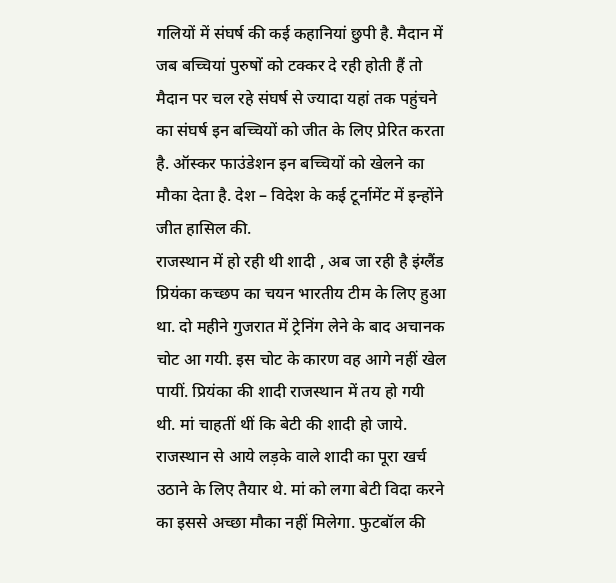गलियों में संघर्ष की कई कहानियां छुपी है. मैदान में जब बच्चियां पुरुषों को टक्कर दे रही होती हैं तो मैदान पर चल रहे संघर्ष से ज्यादा यहां तक पहुंचने का संघर्ष इन बच्चियों को जीत के लिए प्रेरित करता है. ऑस्कर फाउंडेशन इन बच्चियों को खेलने का मौका देता है. देश – विदेश के कई टूर्नामेंट में इन्होंने जीत हासिल की.
राजस्थान में हो रही थी शादी , अब जा रही है इंग्लैंड
प्रियंका कच्छप का चयन भारतीय टीम के लिए हुआ था. दो महीने गुजरात में ट्रेनिंग लेने के बाद अचानक चोट आ गयी. इस चोट के कारण वह आगे नहीं खेल पायीं. प्रियंका की शादी राजस्थान में तय हो गयी थी. मां चाहतीं थीं कि बेटी की शादी हो जाये. राजस्थान से आये लड़के वाले शादी का पूरा खर्च उठाने के लिए तैयार थे. मां को लगा बेटी विदा करने का इससे अच्छा मौका नहीं मिलेगा. फुटबॉल की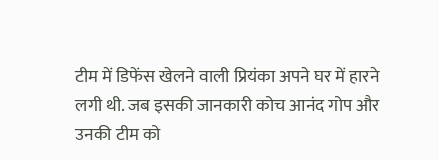टीम में डिफेंस खेलने वाली प्रियंका अपने घर में हारने लगी थी. जब इसकी जानकारी कोच आनंद गोप और उनकी टीम को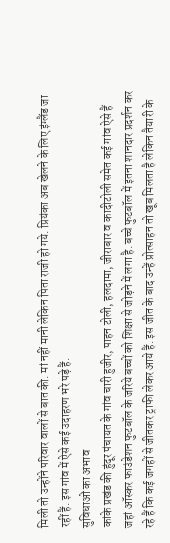मिली तो उन्होंने परिवार वालों से बात की. मां नहीं मानी लेकिन पिता राजी हो गये. प्रियंका अब खेलने के लिए इंग्लैंड जा रहीं हैं. इस गांव में ऐसे कई उदाहरण भरे पड़े हैं.
सुविधाओं का अभाव
कांके प्रखंड की हुंदूर पंचायत के गांव चारी हुजीर, पाहन टोली, हलदामा, जीराबार व कादीटोली समेत कई गांव ऐसे हैं जहां ऑस्कर फाउंडेशन फुटबॉल के जरिये बच्चों को शिक्षा से जोड़ने में लगा है. बच्चे फुटबॉल में इतना शानदार प्रदर्शन कर रहे हैं कि कई जगहों से जीतकर ट्राफी लेकर आये हैं. इस जीत के बाद उन्हें प्रोत्साहन तो खूब मिलता है लेकिन तैयारी के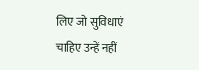लिए जो सुविधाएं चाहिए उन्हें नहीं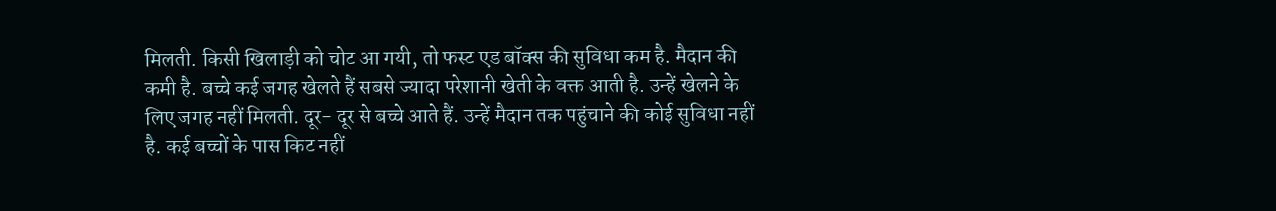मिलती. किसी खिलाड़ी को चोट आ गयी, तो फस्ट एड बॉक्स की सुविधा कम है. मैदान की कमी है. बच्चे कई जगह खेलते हैं सबसे ज्यादा परेशानी खेती के वक्त आती है. उन्हें खेलने के लिए जगह नहीं मिलती. दूर- दूर से बच्चे आते हैं. उन्हें मैदान तक पहुंचाने की कोई सुविधा नहीं है. कई बच्चों के पास किट नहीं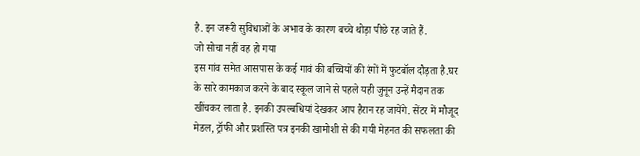है. इन जरूरी सुविधाओं के अभाव के कारण बच्चे थोड़ा पीछे रह जाते हैं.
जो सोचा नहीं वह हो गया
इस गांव समेत आसपास के कई गावं की बच्चियों की रंगों में फुटबॉल दौड़ता है.घर के सारे कामकाज करने के बाद स्कूल जाने से पहले यही जुनून उन्हें मैदान तक खींचकर लाता है. इनकी उपल्बधियां देखकर आप हैरान रह जायेंगे. सेंटर में मौजूद मेडल, ट्रॉफी और प्रशस्ति पत्र इनकी खामोशी से की गयी मेहनत की सफलता की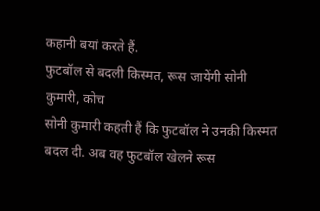कहानी बयां करते हैं.
फुटबॉल से बदली किस्मत, रूस जायेंगी सोनी कुमारी, कोच
सोनी कुमारी कहती हैं कि फुटबॉल ने उनकी किस्मत बदल दी. अब वह फुटबॉल खेलने रूस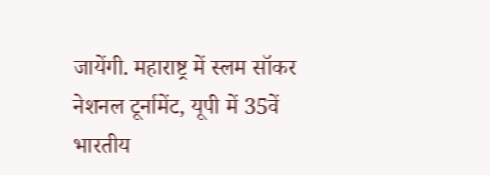जायेंगी. महाराष्ट्र में स्लम सॉकर नेशनल टूर्नामेंट, यूपी में 35वें भारतीय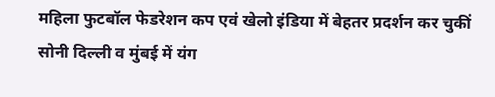महिला फुटबॉल फेडरेशन कप एवं खेलो इंडिया में बेहतर प्रदर्शन कर चुकीं सोनी दिल्ली व मुंबई में यंग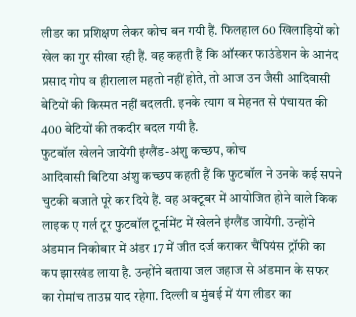लीडर का प्रशिक्षण लेकर कोच बन गयी हैं. फिलहाल 60 खिलाड़ियों को खेल का गुर सीखा रही हैं. वह कहती हैं कि ऑस्कर फाउंडेशन के आनंद प्रसाद गोप व हीरालाल महतो नहीं होते, तो आज उन जैसी आदिवासी बेटियों की किस्मत नहीं बदलती. इनके त्याग व मेहनत से पंचायत की 400 बेटियों की तकदीर बदल गयी है.
फुटबॉल खेलने जायेंगी इंग्लैंड-अंशु कच्छप, कोच
आदिवासी बिटिया अंशु कच्छप कहती हैं कि फुटबॉल ने उनके कई सपने चुटकी बजाते पूरे कर दिये हैं. वह अक्टूबर में आयोजित होने वाले किक लाइक ए गर्ल टूर फुटबॉल टूर्नामेंट में खेलने इंग्लैंड जायेंगी. उन्होंने अंडमान निकोबार में अंडर 17 में जीत दर्ज कराकर चैंपियंस ट्रॉफी का कप झारखंड लाया है. उन्होंने बताया जल जहाज से अंडमान के सफर का रोमांच ताउम्र याद रहेगा. दिल्ली व मुंबई में यंग लीडर का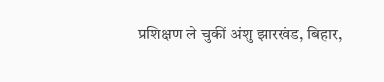प्रशिक्षण ले चुकीं अंशु झारखंड, बिहार,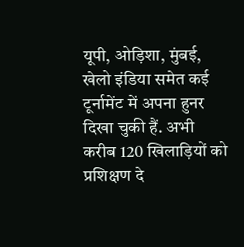यूपी, ओड़िशा, मुंबई, खेलो इंडिया समेत कई टूर्नामेंट में अपना हुनर दिखा चुकी हैं. अभी करीब 120 खिलाड़ियों को प्रशिक्षण दे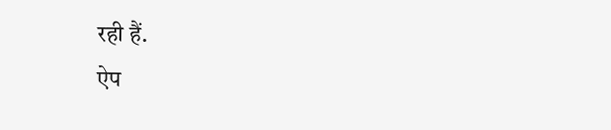रही हैं.
ऐप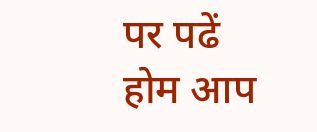पर पढें
होम आप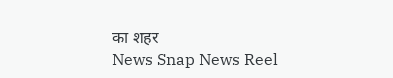का शहर
News Snap News Reel